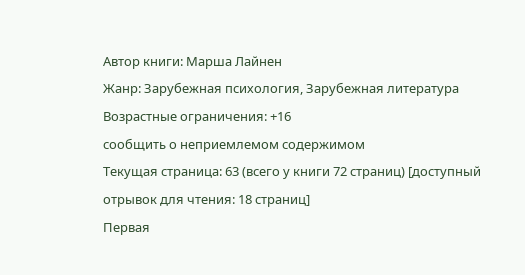Автор книги: Марша Лайнен
Жанр: Зарубежная психология, Зарубежная литература
Возрастные ограничения: +16
сообщить о неприемлемом содержимом
Текущая страница: 63 (всего у книги 72 страниц) [доступный отрывок для чтения: 18 страниц]
Первая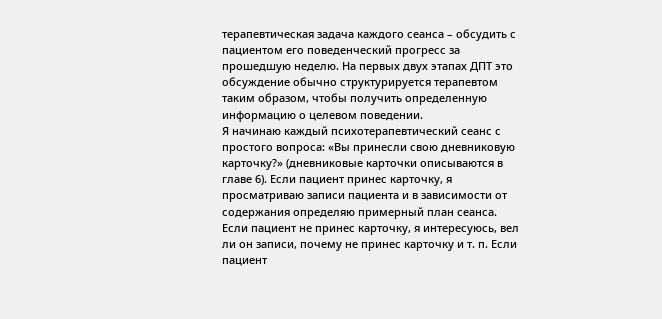терапевтическая задача каждого сеанса – обсудить с пациентом его поведенческий прогресс за прошедшую неделю. На первых двух этапах ДПТ это обсуждение обычно структурируется терапевтом таким образом, чтобы получить определенную информацию о целевом поведении.
Я начинаю каждый психотерапевтический сеанс с простого вопроса: «Вы принесли свою дневниковую карточку?» (дневниковые карточки описываются в главе 6). Если пациент принес карточку, я просматриваю записи пациента и в зависимости от содержания определяю примерный план сеанса. Если пациент не принес карточку, я интересуюсь, вел ли он записи, почему не принес карточку и т. п. Если пациент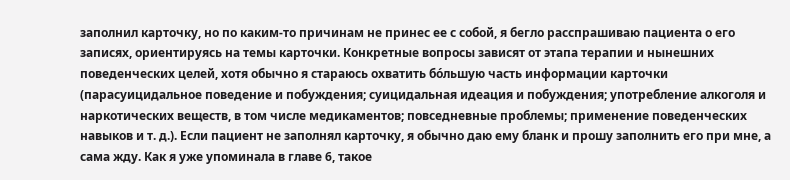заполнил карточку, но по каким-то причинам не принес ее с собой, я бегло расспрашиваю пациента о его записях, ориентируясь на темы карточки. Конкретные вопросы зависят от этапа терапии и нынешних поведенческих целей, хотя обычно я стараюсь охватить бо́льшую часть информации карточки (парасуицидальное поведение и побуждения; суицидальная идеация и побуждения; употребление алкоголя и наркотических веществ, в том числе медикаментов; повседневные проблемы; применение поведенческих навыков и т. д.). Если пациент не заполнял карточку, я обычно даю ему бланк и прошу заполнить его при мне, а сама жду. Как я уже упоминала в главе 6, такое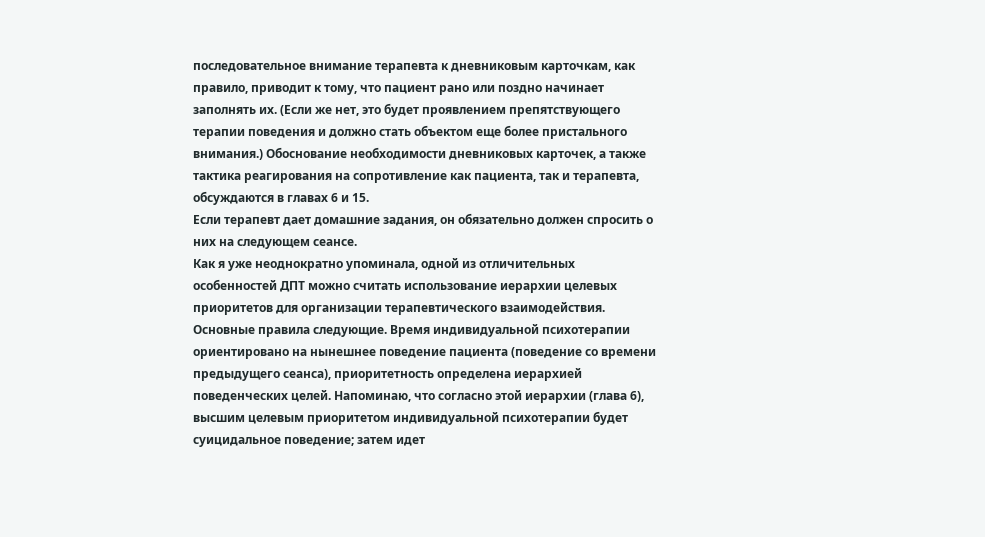последовательное внимание терапевта к дневниковым карточкам, как правило, приводит к тому, что пациент рано или поздно начинает заполнять их. (Если же нет, это будет проявлением препятствующего терапии поведения и должно стать объектом еще более пристального внимания.) Обоснование необходимости дневниковых карточек, а также тактика реагирования на сопротивление как пациента, так и терапевта, обсуждаются в главах 6 и 15.
Если терапевт дает домашние задания, он обязательно должен спросить о них на следующем сеансе.
Как я уже неоднократно упоминала, одной из отличительных особенностей ДПТ можно считать использование иерархии целевых приоритетов для организации терапевтического взаимодействия. Основные правила следующие. Время индивидуальной психотерапии ориентировано на нынешнее поведение пациента (поведение со времени предыдущего сеанса), приоритетность определена иерархией поведенческих целей. Напоминаю, что согласно этой иерархии (глава 6), высшим целевым приоритетом индивидуальной психотерапии будет суицидальное поведение; затем идет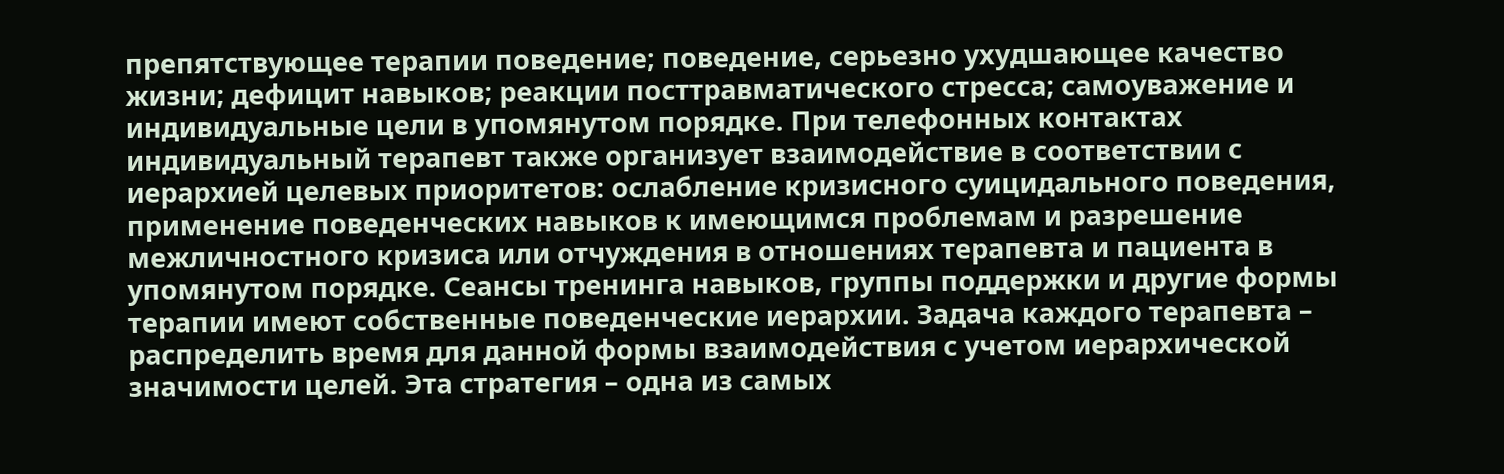препятствующее терапии поведение; поведение, серьезно ухудшающее качество жизни; дефицит навыков; реакции посттравматического стресса; самоуважение и индивидуальные цели в упомянутом порядке. При телефонных контактах индивидуальный терапевт также организует взаимодействие в соответствии с иерархией целевых приоритетов: ослабление кризисного суицидального поведения, применение поведенческих навыков к имеющимся проблемам и разрешение межличностного кризиса или отчуждения в отношениях терапевта и пациента в упомянутом порядке. Сеансы тренинга навыков, группы поддержки и другие формы терапии имеют собственные поведенческие иерархии. Задача каждого терапевта – распределить время для данной формы взаимодействия с учетом иерархической значимости целей. Эта стратегия – одна из самых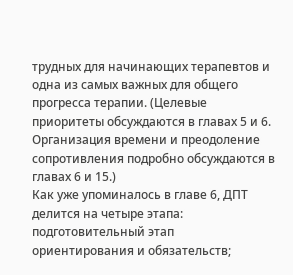трудных для начинающих терапевтов и одна из самых важных для общего прогресса терапии. (Целевые приоритеты обсуждаются в главах 5 и 6. Организация времени и преодоление сопротивления подробно обсуждаются в главах 6 и 15.)
Как уже упоминалось в главе 6, ДПТ делится на четыре этапа: подготовительный этап ориентирования и обязательств;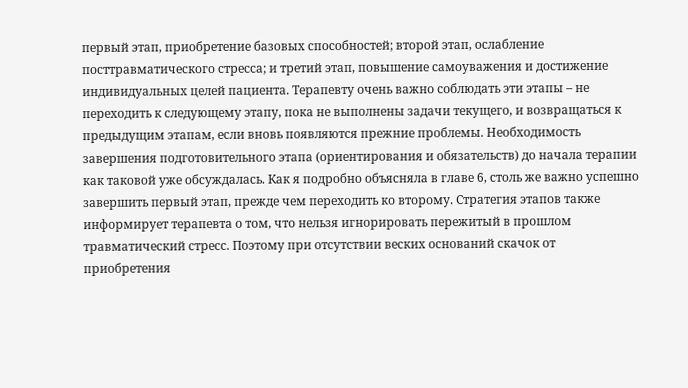первый этап, приобретение базовых способностей; второй этап, ослабление посттравматического стресса; и третий этап, повышение самоуважения и достижение индивидуальных целей пациента. Терапевту очень важно соблюдать эти этапы – не переходить к следующему этапу, пока не выполнены задачи текущего, и возвращаться к предыдущим этапам, если вновь появляются прежние проблемы. Необходимость завершения подготовительного этапа (ориентирования и обязательств) до начала терапии как таковой уже обсуждалась. Как я подробно объясняла в главе 6, столь же важно успешно завершить первый этап, прежде чем переходить ко второму. Стратегия этапов также информирует терапевта о том, что нельзя игнорировать пережитый в прошлом травматический стресс. Поэтому при отсутствии веских оснований скачок от приобретения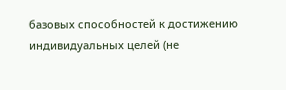базовых способностей к достижению индивидуальных целей (не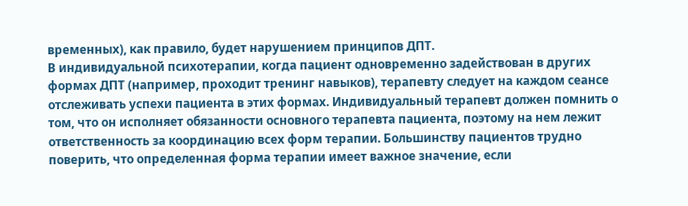временных), как правило, будет нарушением принципов ДПТ.
В индивидуальной психотерапии, когда пациент одновременно задействован в других формах ДПТ (например, проходит тренинг навыков), терапевту следует на каждом сеансе отслеживать успехи пациента в этих формах. Индивидуальный терапевт должен помнить о том, что он исполняет обязанности основного терапевта пациента, поэтому на нем лежит ответственность за координацию всех форм терапии. Большинству пациентов трудно поверить, что определенная форма терапии имеет важное значение, если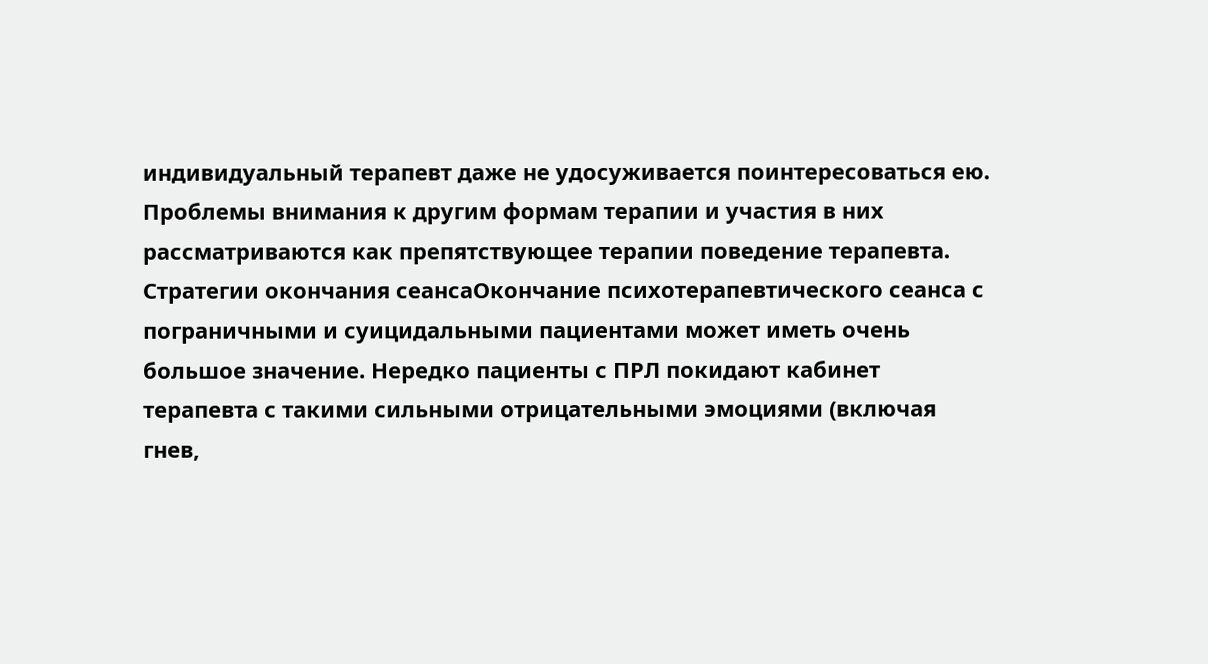индивидуальный терапевт даже не удосуживается поинтересоваться ею. Проблемы внимания к другим формам терапии и участия в них рассматриваются как препятствующее терапии поведение терапевта.
Стратегии окончания сеансаОкончание психотерапевтического сеанса с пограничными и суицидальными пациентами может иметь очень большое значение. Нередко пациенты с ПРЛ покидают кабинет терапевта с такими сильными отрицательными эмоциями (включая гнев,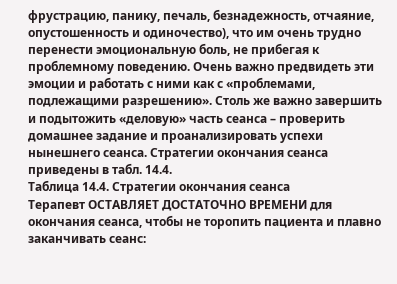фрустрацию, панику, печаль, безнадежность, отчаяние, опустошенность и одиночество), что им очень трудно перенести эмоциональную боль, не прибегая к проблемному поведению. Очень важно предвидеть эти эмоции и работать с ними как с «проблемами, подлежащими разрешению». Столь же важно завершить и подытожить «деловую» часть сеанса – проверить домашнее задание и проанализировать успехи нынешнего сеанса. Стратегии окончания сеанса приведены в табл. 14.4.
Таблица 14.4. Стратегии окончания сеанса
Терапевт ОСТАВЛЯЕТ ДОСТАТОЧНО ВРЕМЕНИ для окончания сеанса, чтобы не торопить пациента и плавно заканчивать сеанс: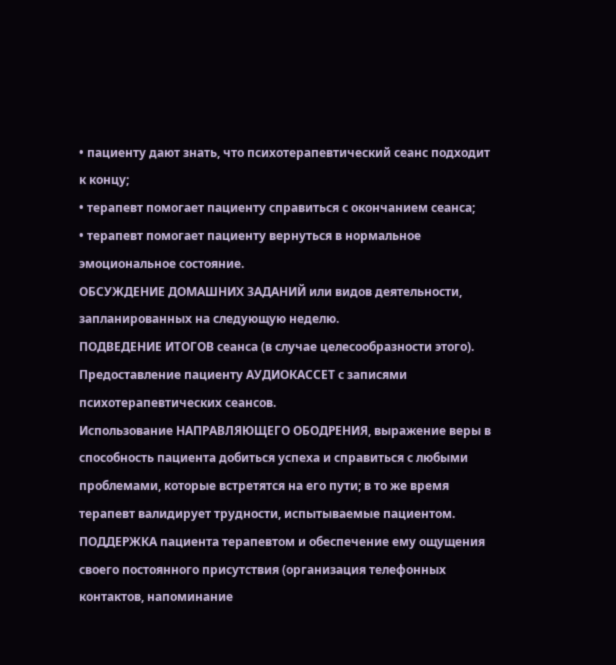• пациенту дают знать, что психотерапевтический сеанс подходит к концу;
• терапевт помогает пациенту справиться с окончанием сеанса;
• терапевт помогает пациенту вернуться в нормальное эмоциональное состояние.
ОБСУЖДЕНИЕ ДОМАШНИХ ЗАДАНИЙ или видов деятельности, запланированных на следующую неделю.
ПОДВЕДЕНИЕ ИТОГОВ сеанса (в случае целесообразности этого).
Предоставление пациенту АУДИОКАССЕТ с записями психотерапевтических сеансов.
Использование НАПРАВЛЯЮЩЕГО ОБОДРЕНИЯ, выражение веры в способность пациента добиться успеха и справиться с любыми проблемами, которые встретятся на его пути; в то же время терапевт валидирует трудности, испытываемые пациентом.
ПОДДЕРЖКА пациента терапевтом и обеспечение ему ощущения своего постоянного присутствия (организация телефонных контактов, напоминание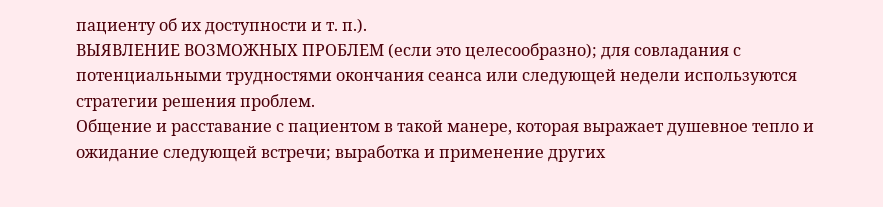пациенту об их доступности и т. п.).
ВЫЯВЛЕНИЕ ВОЗМОЖНЫХ ПРОБЛЕМ (если это целесообразно); для совладания с потенциальными трудностями окончания сеанса или следующей недели используются стратегии решения проблем.
Общение и расставание с пациентом в такой манере, которая выражает душевное тепло и ожидание следующей встречи; выработка и применение других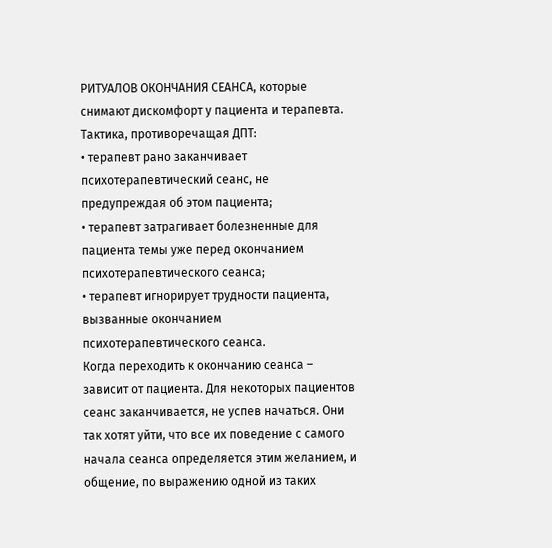РИТУАЛОВ ОКОНЧАНИЯ СЕАНСА, которые снимают дискомфорт у пациента и терапевта.
Тактика, противоречащая ДПТ:
• терапевт рано заканчивает психотерапевтический сеанс, не предупреждая об этом пациента;
• терапевт затрагивает болезненные для пациента темы уже перед окончанием психотерапевтического сеанса;
• терапевт игнорирует трудности пациента, вызванные окончанием психотерапевтического сеанса.
Когда переходить к окончанию сеанса – зависит от пациента. Для некоторых пациентов сеанс заканчивается, не успев начаться. Они так хотят уйти, что все их поведение с самого начала сеанса определяется этим желанием, и общение, по выражению одной из таких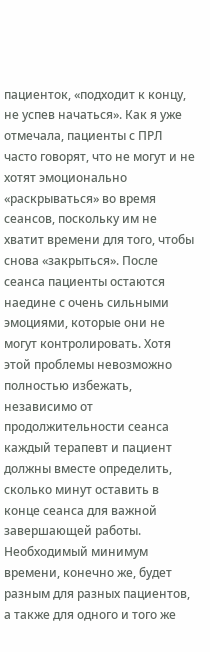пациенток, «подходит к концу, не успев начаться». Как я уже отмечала, пациенты с ПРЛ часто говорят, что не могут и не хотят эмоционально «раскрываться» во время сеансов, поскольку им не хватит времени для того, чтобы снова «закрыться». После сеанса пациенты остаются наедине с очень сильными эмоциями, которые они не могут контролировать. Хотя этой проблемы невозможно полностью избежать, независимо от продолжительности сеанса каждый терапевт и пациент должны вместе определить, сколько минут оставить в конце сеанса для важной завершающей работы. Необходимый минимум времени, конечно же, будет разным для разных пациентов, а также для одного и того же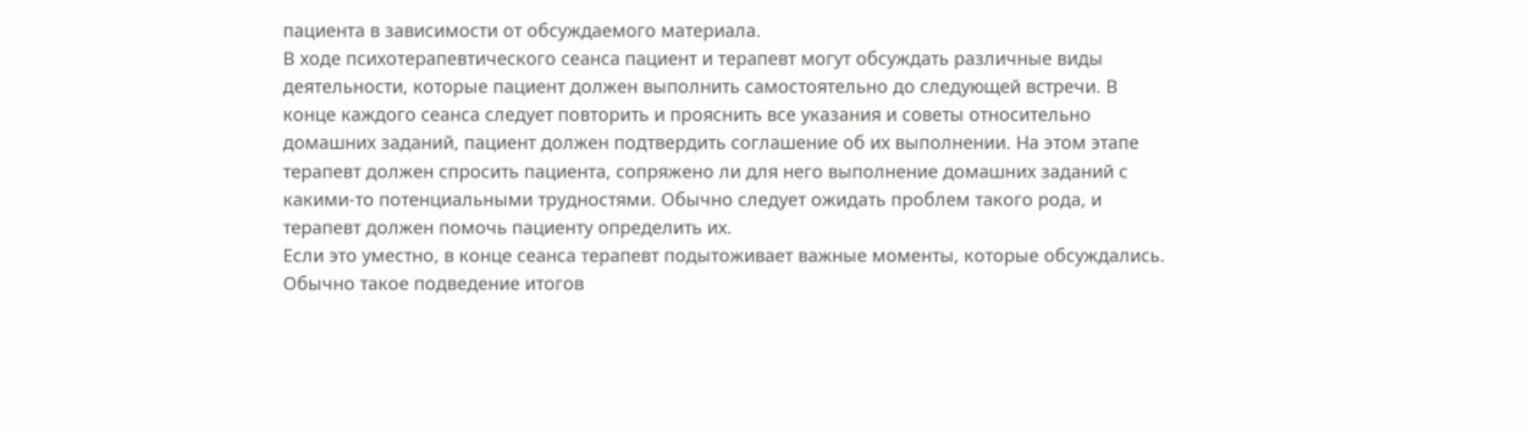пациента в зависимости от обсуждаемого материала.
В ходе психотерапевтического сеанса пациент и терапевт могут обсуждать различные виды деятельности, которые пациент должен выполнить самостоятельно до следующей встречи. В конце каждого сеанса следует повторить и прояснить все указания и советы относительно домашних заданий, пациент должен подтвердить соглашение об их выполнении. На этом этапе терапевт должен спросить пациента, сопряжено ли для него выполнение домашних заданий с какими-то потенциальными трудностями. Обычно следует ожидать проблем такого рода, и терапевт должен помочь пациенту определить их.
Если это уместно, в конце сеанса терапевт подытоживает важные моменты, которые обсуждались. Обычно такое подведение итогов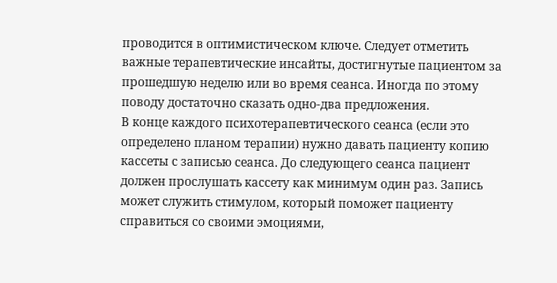проводится в оптимистическом ключе. Следует отметить важные терапевтические инсайты, достигнутые пациентом за прошедшую неделю или во время сеанса. Иногда по этому поводу достаточно сказать одно-два предложения.
В конце каждого психотерапевтического сеанса (если это определено планом терапии) нужно давать пациенту копию кассеты с записью сеанса. До следующего сеанса пациент должен прослушать кассету как минимум один раз. Запись может служить стимулом, который поможет пациенту справиться со своими эмоциями,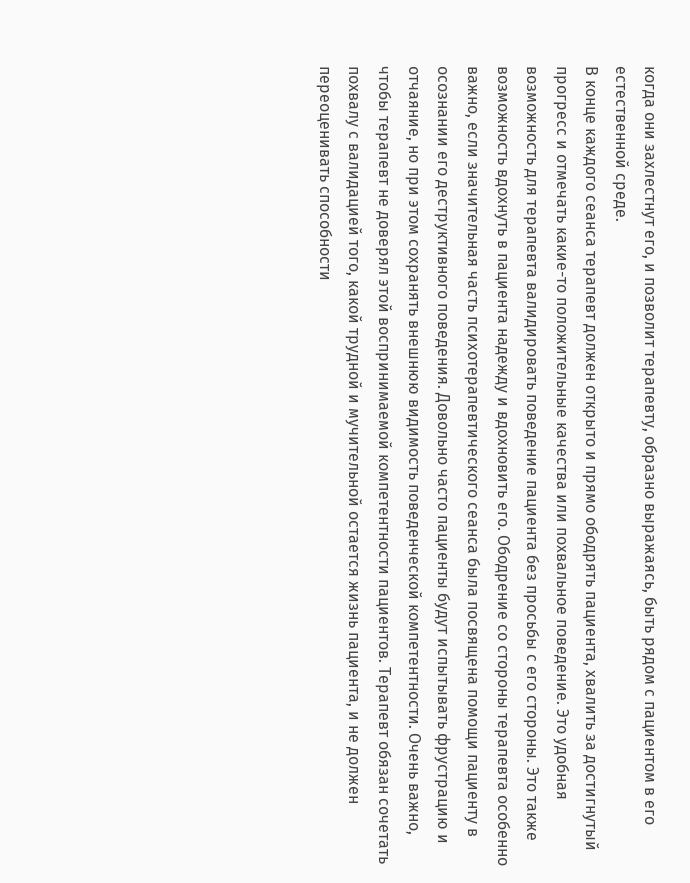когда они захлестнут его, и позволит терапевту, образно выражаясь, быть рядом с пациентом в его естественной среде.
В конце каждого сеанса терапевт должен открыто и прямо ободрять пациента, хвалить за достигнутый прогресс и отмечать какие-то положительные качества или похвальное поведение. Это удобная возможность для терапевта валидировать поведение пациента без просьбы с его стороны. Это также возможность вдохнуть в пациента надежду и вдохновить его. Ободрение со стороны терапевта особенно важно, если значительная часть психотерапевтического сеанса была посвящена помощи пациенту в осознании его деструктивного поведения. Довольно часто пациенты будут испытывать фрустрацию и отчаяние, но при этом сохранять внешнюю видимость поведенческой компетентности. Очень важно, чтобы терапевт не доверял этой воспринимаемой компетентности пациентов. Терапевт обязан сочетать похвалу с валидацией того, какой трудной и мучительной остается жизнь пациента, и не должен переоценивать способности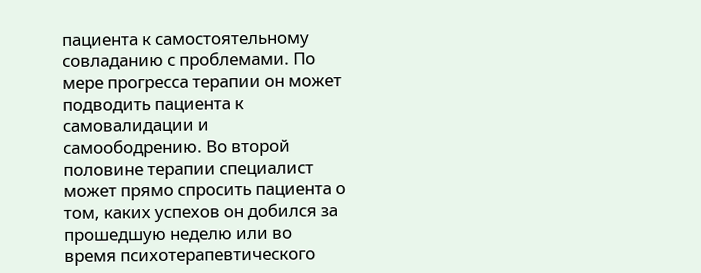пациента к самостоятельному совладанию с проблемами. По мере прогресса терапии он может подводить пациента к самовалидации и самоободрению. Во второй половине терапии специалист может прямо спросить пациента о том, каких успехов он добился за прошедшую неделю или во время психотерапевтического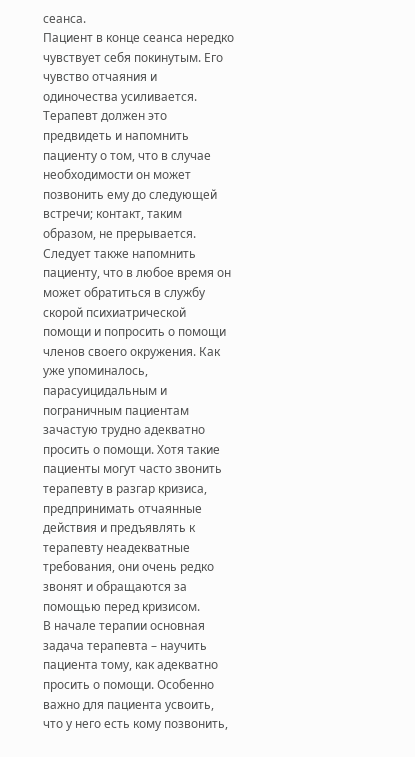сеанса.
Пациент в конце сеанса нередко чувствует себя покинутым. Его чувство отчаяния и одиночества усиливается. Терапевт должен это предвидеть и напомнить пациенту о том, что в случае необходимости он может позвонить ему до следующей встречи; контакт, таким образом, не прерывается. Следует также напомнить пациенту, что в любое время он может обратиться в службу скорой психиатрической помощи и попросить о помощи членов своего окружения. Как уже упоминалось, парасуицидальным и пограничным пациентам зачастую трудно адекватно просить о помощи. Хотя такие пациенты могут часто звонить терапевту в разгар кризиса, предпринимать отчаянные действия и предъявлять к терапевту неадекватные требования, они очень редко звонят и обращаются за помощью перед кризисом.
В начале терапии основная задача терапевта – научить пациента тому, как адекватно просить о помощи. Особенно важно для пациента усвоить, что у него есть кому позвонить,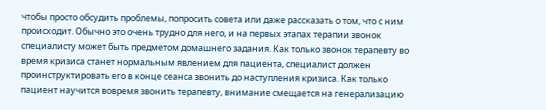чтобы просто обсудить проблемы, попросить совета или даже рассказать о том, что с ним происходит. Обычно это очень трудно для него, и на первых этапах терапии звонок специалисту может быть предметом домашнего задания. Как только звонок терапевту во время кризиса станет нормальным явлением для пациента, специалист должен проинструктировать его в конце сеанса звонить до наступления кризиса. Как только пациент научится вовремя звонить терапевту, внимание смещается на генерализацию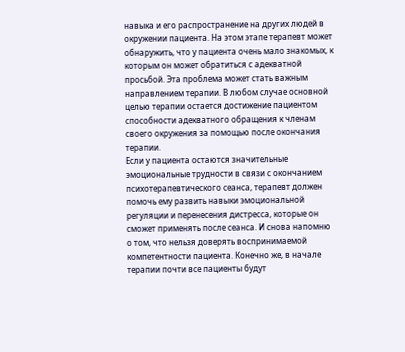навыка и его распространение на других людей в окружении пациента. На этом этапе терапевт может обнаружить, что у пациента очень мало знакомых, к которым он может обратиться с адекватной просьбой. Эта проблема может стать важным направлением терапии. В любом случае основной целью терапии остается достижение пациентом способности адекватного обращения к членам своего окружения за помощью после окончания терапии.
Если у пациента остаются значительные эмоциональные трудности в связи с окончанием психотерапевтического сеанса, терапевт должен помочь ему развить навыки эмоциональной регуляции и перенесения дистресса, которые он сможет применять после сеанса. И снова напомню о том, что нельзя доверять воспринимаемой компетентности пациента. Конечно же, в начале терапии почти все пациенты будут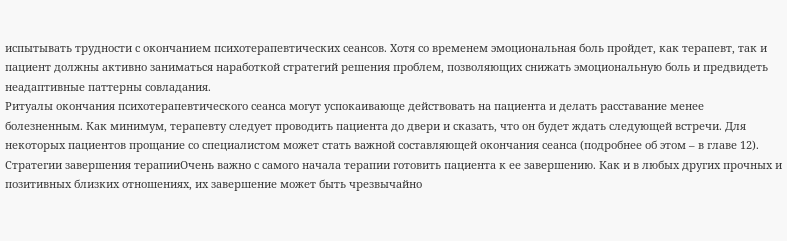испытывать трудности с окончанием психотерапевтических сеансов. Хотя со временем эмоциональная боль пройдет, как терапевт, так и пациент должны активно заниматься наработкой стратегий решения проблем, позволяющих снижать эмоциональную боль и предвидеть неадаптивные паттерны совладания.
Ритуалы окончания психотерапевтического сеанса могут успокаивающе действовать на пациента и делать расставание менее болезненным. Как минимум, терапевту следует проводить пациента до двери и сказать, что он будет ждать следующей встречи. Для некоторых пациентов прощание со специалистом может стать важной составляющей окончания сеанса (подробнее об этом – в главе 12).
Стратегии завершения терапииОчень важно с самого начала терапии готовить пациента к ее завершению. Как и в любых других прочных и позитивных близких отношениях, их завершение может быть чрезвычайно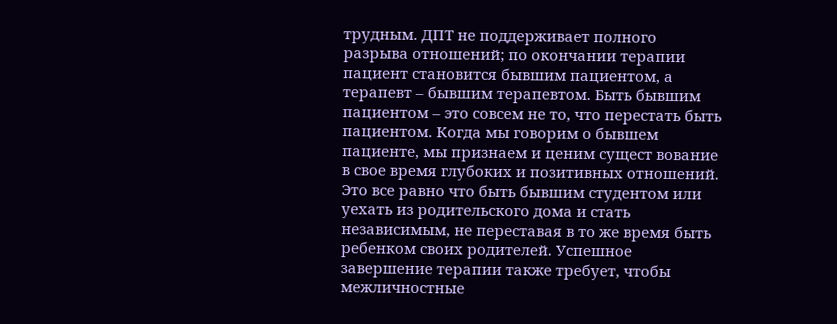трудным. ДПТ не поддерживает полного разрыва отношений; по окончании терапии пациент становится бывшим пациентом, а терапевт – бывшим терапевтом. Быть бывшим пациентом – это совсем не то, что перестать быть пациентом. Когда мы говорим о бывшем пациенте, мы признаем и ценим сущест вование в свое время глубоких и позитивных отношений. Это все равно что быть бывшим студентом или уехать из родительского дома и стать независимым, не переставая в то же время быть ребенком своих родителей. Успешное завершение терапии также требует, чтобы межличностные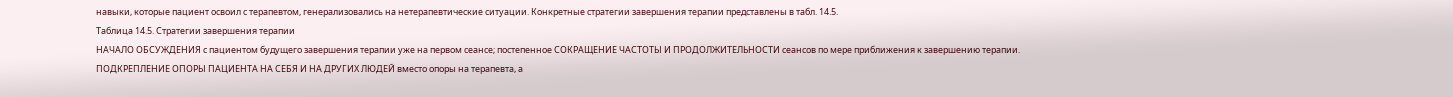навыки, которые пациент освоил с терапевтом, генерализовались на нетерапевтические ситуации. Конкретные стратегии завершения терапии представлены в табл. 14.5.
Таблица 14.5. Стратегии завершения терапии
НАЧАЛО ОБСУЖДЕНИЯ с пациентом будущего завершения терапии уже на первом сеансе; постепенное СОКРАЩЕНИЕ ЧАСТОТЫ И ПРОДОЛЖИТЕЛЬНОСТИ сеансов по мере приближения к завершению терапии.
ПОДКРЕПЛЕНИЕ ОПОРЫ ПАЦИЕНТА НА СЕБЯ И НА ДРУГИХ ЛЮДЕЙ вместо опоры на терапевта, а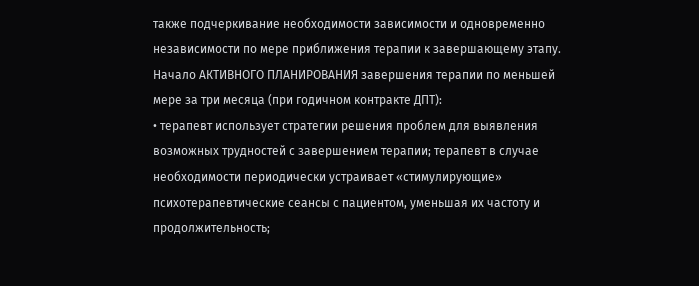также подчеркивание необходимости зависимости и одновременно независимости по мере приближения терапии к завершающему этапу.
Начало АКТИВНОГО ПЛАНИРОВАНИЯ завершения терапии по меньшей мере за три месяца (при годичном контракте ДПТ):
• терапевт использует стратегии решения проблем для выявления возможных трудностей с завершением терапии; терапевт в случае необходимости периодически устраивает «стимулирующие» психотерапевтические сеансы с пациентом, уменьшая их частоту и продолжительность;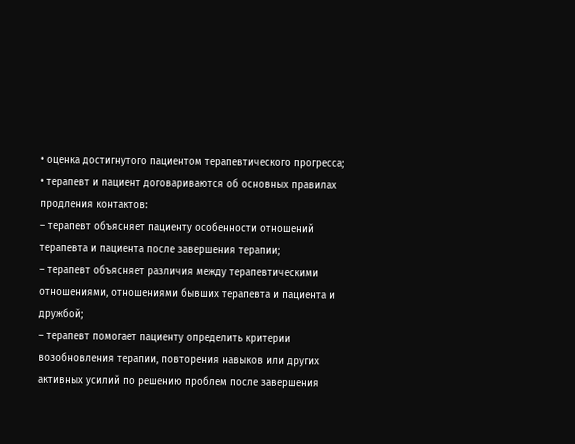• оценка достигнутого пациентом терапевтического прогресса;
• терапевт и пациент договариваются об основных правилах продления контактов:
– терапевт объясняет пациенту особенности отношений терапевта и пациента после завершения терапии;
– терапевт объясняет различия между терапевтическими отношениями, отношениями бывших терапевта и пациента и дружбой;
– терапевт помогает пациенту определить критерии возобновления терапии, повторения навыков или других активных усилий по решению проблем после завершения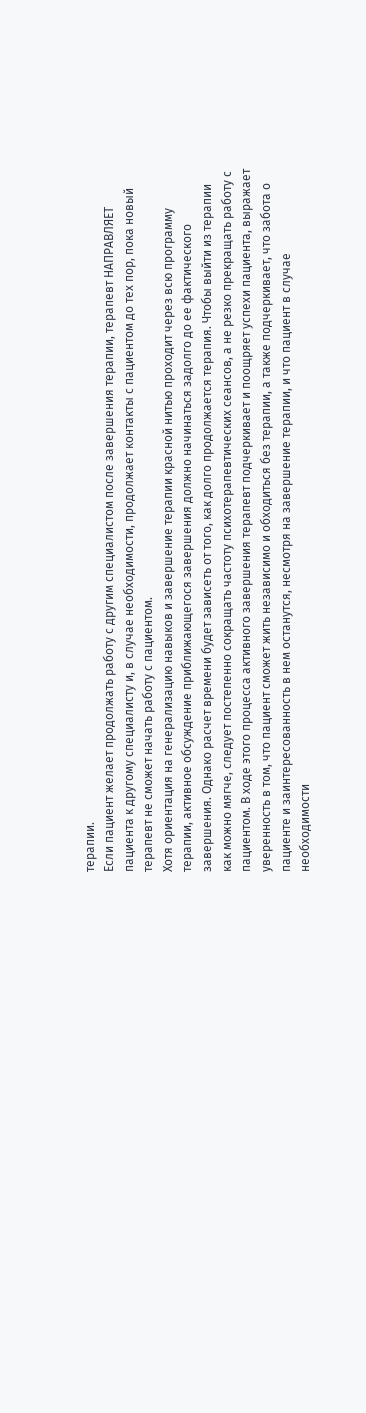терапии.
Если пациент желает продолжать работу с другим специалистом после завершения терапии, терапевт НАПРАВЛЯЕТ пациента к другому специалисту и, в случае необходимости, продолжает контакты с пациентом до тех пор, пока новый терапевт не сможет начать работу с пациентом.
Хотя ориентация на генерализацию навыков и завершение терапии красной нитью проходит через всю программу терапии, активное обсуждение приближающегося завершения должно начинаться задолго до ее фактического завершения. Однако расчет времени будет зависеть от того, как долго продолжается терапия. Чтобы выйти из терапии как можно мягче, следует постепенно сокращать частоту психотерапевтических сеансов, а не резко прекращать работу с пациентом. В ходе этого процесса активного завершения терапевт подчеркивает и поощряет успехи пациента, выражает уверенность в том, что пациент сможет жить независимо и обходиться без терапии, а также подчеркивает, что забота о пациенте и заинтересованность в нем останутся, несмотря на завершение терапии, и что пациент в случае необходимости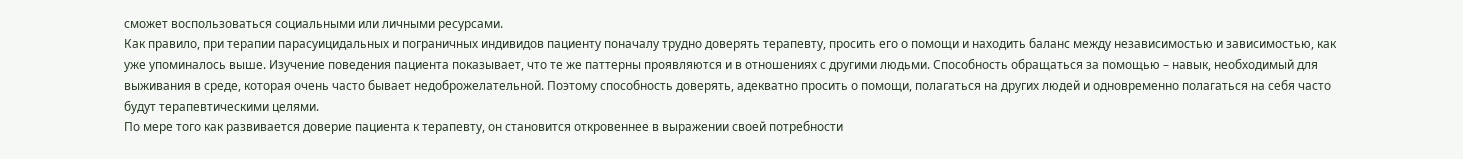сможет воспользоваться социальными или личными ресурсами.
Как правило, при терапии парасуицидальных и пограничных индивидов пациенту поначалу трудно доверять терапевту, просить его о помощи и находить баланс между независимостью и зависимостью, как уже упоминалось выше. Изучение поведения пациента показывает, что те же паттерны проявляются и в отношениях с другими людьми. Способность обращаться за помощью – навык, необходимый для выживания в среде, которая очень часто бывает недоброжелательной. Поэтому способность доверять, адекватно просить о помощи, полагаться на других людей и одновременно полагаться на себя часто будут терапевтическими целями.
По мере того как развивается доверие пациента к терапевту, он становится откровеннее в выражении своей потребности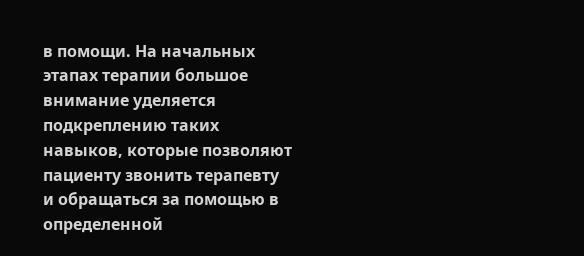в помощи. На начальных этапах терапии большое внимание уделяется подкреплению таких навыков, которые позволяют пациенту звонить терапевту и обращаться за помощью в определенной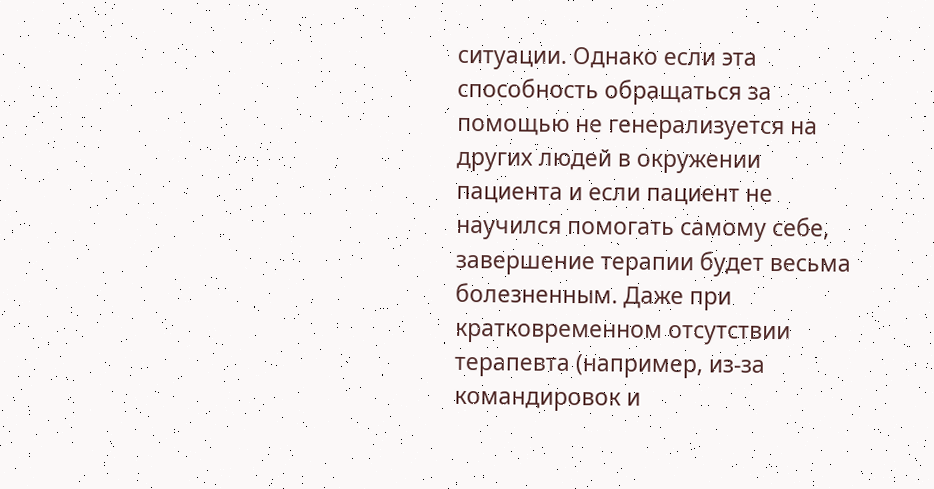ситуации. Однако если эта способность обращаться за помощью не генерализуется на других людей в окружении пациента и если пациент не научился помогать самому себе, завершение терапии будет весьма болезненным. Даже при кратковременном отсутствии терапевта (например, из-за командировок и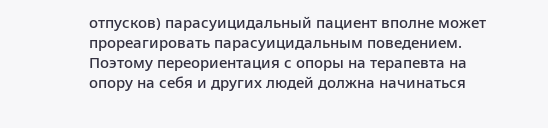отпусков) парасуицидальный пациент вполне может прореагировать парасуицидальным поведением. Поэтому переориентация с опоры на терапевта на опору на себя и других людей должна начинаться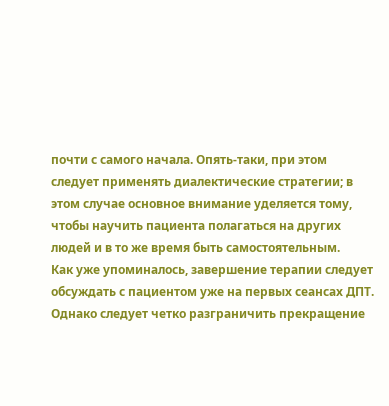почти с самого начала. Опять-таки, при этом следует применять диалектические стратегии; в этом случае основное внимание уделяется тому, чтобы научить пациента полагаться на других людей и в то же время быть самостоятельным.
Как уже упоминалось, завершение терапии следует обсуждать с пациентом уже на первых сеансах ДПТ. Однако следует четко разграничить прекращение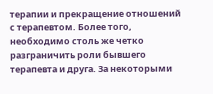терапии и прекращение отношений с терапевтом. Более того, необходимо столь же четко разграничить роли бывшего терапевта и друга. За некоторыми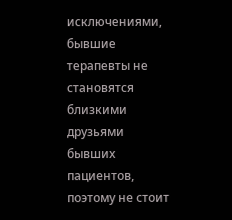исключениями, бывшие терапевты не становятся близкими друзьями бывших пациентов, поэтому не стоит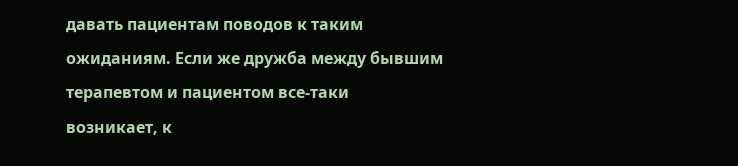давать пациентам поводов к таким ожиданиям. Если же дружба между бывшим терапевтом и пациентом все-таки возникает, к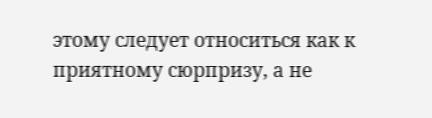этому следует относиться как к приятному сюрпризу, а не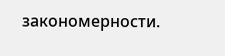закономерности.